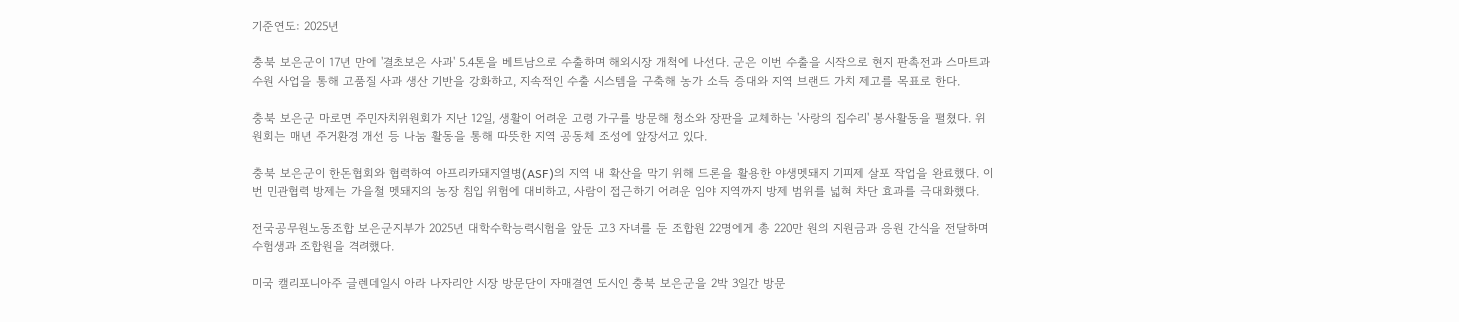기준연도: 2025년

충북 보은군이 17년 만에 '결초보은 사과' 5.4톤을 베트남으로 수출하며 해외시장 개척에 나선다. 군은 이번 수출을 시작으로 현지 판촉전과 스마트과수원 사업을 통해 고품질 사과 생산 기반을 강화하고, 지속적인 수출 시스템을 구축해 농가 소득 증대와 지역 브랜드 가치 제고를 목표로 한다.

충북 보은군 마로면 주민자치위원회가 지난 12일, 생활이 어려운 고령 가구를 방문해 청소와 장판을 교체하는 '사랑의 집수리' 봉사활동을 펼쳤다. 위원회는 매년 주거환경 개선 등 나눔 활동을 통해 따뜻한 지역 공동체 조성에 앞장서고 있다.

충북 보은군이 한돈협회와 협력하여 아프리카돼지열병(ASF)의 지역 내 확산을 막기 위해 드론을 활용한 야생멧돼지 기피제 살포 작업을 완료했다. 이번 민관협력 방제는 가을철 멧돼지의 농장 침입 위험에 대비하고, 사람이 접근하기 어려운 임야 지역까지 방제 범위를 넓혀 차단 효과를 극대화했다.

전국공무원노동조합 보은군지부가 2025년 대학수학능력시험을 앞둔 고3 자녀를 둔 조합원 22명에게 총 220만 원의 지원금과 응원 간식을 전달하며 수험생과 조합원을 격려했다.

미국 캘리포니아주 글렌데일시 아라 나자리안 시장 방문단이 자매결연 도시인 충북 보은군을 2박 3일간 방문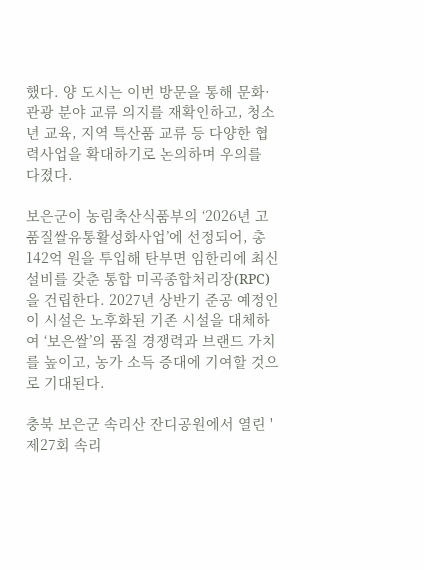했다. 양 도시는 이번 방문을 통해 문화·관광 분야 교류 의지를 재확인하고, 청소년 교육, 지역 특산품 교류 등 다양한 협력사업을 확대하기로 논의하며 우의를 다졌다.

보은군이 농림축산식품부의 ‘2026년 고품질쌀유통활성화사업’에 선정되어, 총 142억 원을 투입해 탄부면 임한리에 최신 설비를 갖춘 통합 미곡종합처리장(RPC)을 건립한다. 2027년 상반기 준공 예정인 이 시설은 노후화된 기존 시설을 대체하여 ‘보은쌀’의 품질 경쟁력과 브랜드 가치를 높이고, 농가 소득 증대에 기여할 것으로 기대된다.

충북 보은군 속리산 잔디공원에서 열린 '제27회 속리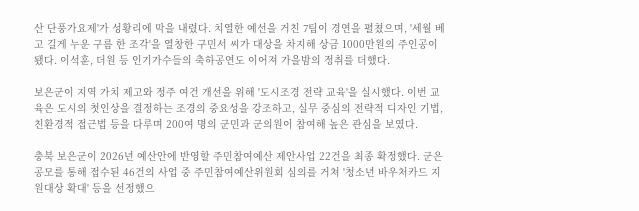산 단풍가요제'가 성황리에 막을 내렸다. 치열한 예선을 거친 7팀이 경연을 펼쳤으며, '세월 베고 길게 누운 구름 한 조각'을 열창한 구민서 씨가 대상을 차지해 상금 1000만원의 주인공이 됐다. 이석훈, 더원 등 인기가수들의 축하공연도 이어져 가을밤의 정취를 더했다.

보은군이 지역 가치 제고와 정주 여건 개선을 위해 '도시조경 전략 교육'을 실시했다. 이번 교육은 도시의 첫인상을 결정하는 조경의 중요성을 강조하고, 실무 중심의 전략적 디자인 기법, 친환경적 접근법 등을 다루며 200여 명의 군민과 군의원이 참여해 높은 관심을 보였다.

충북 보은군이 2026년 예산안에 반영할 주민참여예산 제안사업 22건을 최종 확정했다. 군은 공모를 통해 접수된 46건의 사업 중 주민참여예산위원회 심의를 거쳐 '청소년 바우처카드 지원대상 확대' 등을 선정했으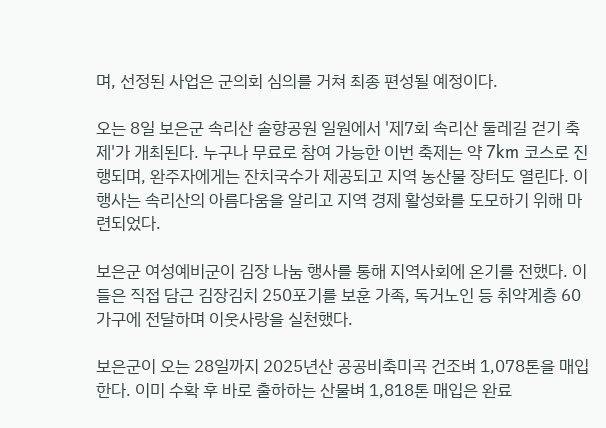며, 선정된 사업은 군의회 심의를 거쳐 최종 편성될 예정이다.

오는 8일 보은군 속리산 솔향공원 일원에서 '제7회 속리산 둘레길 걷기 축제'가 개최된다. 누구나 무료로 참여 가능한 이번 축제는 약 7km 코스로 진행되며, 완주자에게는 잔치국수가 제공되고 지역 농산물 장터도 열린다. 이 행사는 속리산의 아름다움을 알리고 지역 경제 활성화를 도모하기 위해 마련되었다.

보은군 여성예비군이 김장 나눔 행사를 통해 지역사회에 온기를 전했다. 이들은 직접 담근 김장김치 250포기를 보훈 가족, 독거노인 등 취약계층 60가구에 전달하며 이웃사랑을 실천했다.

보은군이 오는 28일까지 2025년산 공공비축미곡 건조벼 1,078톤을 매입한다. 이미 수확 후 바로 출하하는 산물벼 1,818톤 매입은 완료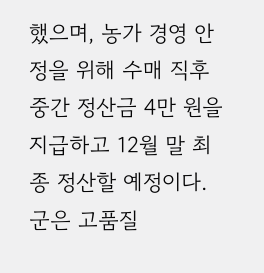했으며, 농가 경영 안정을 위해 수매 직후 중간 정산금 4만 원을 지급하고 12월 말 최종 정산할 예정이다. 군은 고품질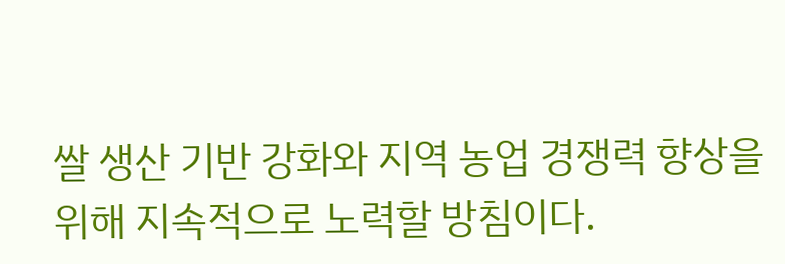쌀 생산 기반 강화와 지역 농업 경쟁력 향상을 위해 지속적으로 노력할 방침이다.